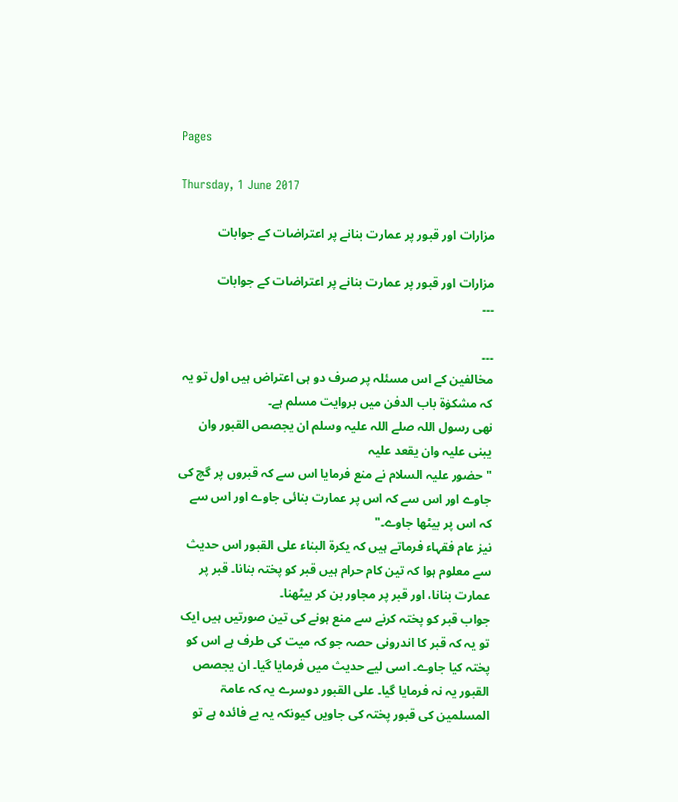Pages

Thursday, 1 June 2017

مزارات اور قبور پر عمارت بنانے پر اعتراضات کے جوابات

مزارات اور قبور پر عمارت بنانے پر اعتراضات کے جوابات
۔۔۔

۔۔۔
مخالفین کے اس مسئلہ پر صرف دو ہی اعتراض ہیں اول تو یہ کہ مشکوٰۃ باب الدفن میں بروایت مسلم ہے۔
نھی رسول اللہ صلے اللہ علیہ وسلم ان یجصص القبور وان یبنی علیہ وان یقعد علیہ
"حضور علیہ السلام نے منع فرمایا اس سے کہ قبروں پر گچ کی جاوے اور اس سے کہ اس پر عمارت بنائی جاوے اور اس سے کہ اس پر بیٹھا جاوے۔"
نیز عام فقہاء فرماتے ہیں کہ یکرۃ البناء علی القبور اس حدیث سے معلوم ہوا کہ تین کام حرام ہیں قبر کو پختہ بنانا۔ قبر پر عمارت بنانا، اور قبر پر مجاور بن کر بیٹھنا۔
جواب قبر کو پختہ کرنے سے منع ہونے کی تین صورتیں ہیں ایک تو یہ کہ قبر کا اندرونی حصہ جو کہ میت کی طرف ہے اس کو پختہ کیا جاوے۔ اسی لیے حدیث میں فرمایا گیا۔ ان یجصص القبور یہ نہ فرمایا گیا۔ علی القبور دوسرے یہ کہ عامۃ المسلمین کی قبور پختہ کی جاویں کیونکہ یہ بے فائدہ ہے تو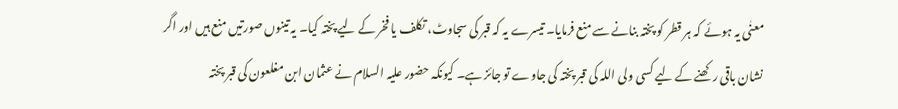معنٰی یہ ہوئے کہ ہر قطر کو پختہ بنانے سے منع فرمایا۔ تیسرے یہ کہ قبر کی سجاوٹ، تکلف یا فخر کے لیے پختہ کیا۔ یہ تینوں صورتیں منع ہیں اور اگر نشان باقی رکھنے کے لیے کسی ولی اللہ کی قبر پختہ کی جاوے تو جائز ہے۔ کیونکہ حضور علیہ السلام نے عثمان ابن مغلعون کی قبر پختہ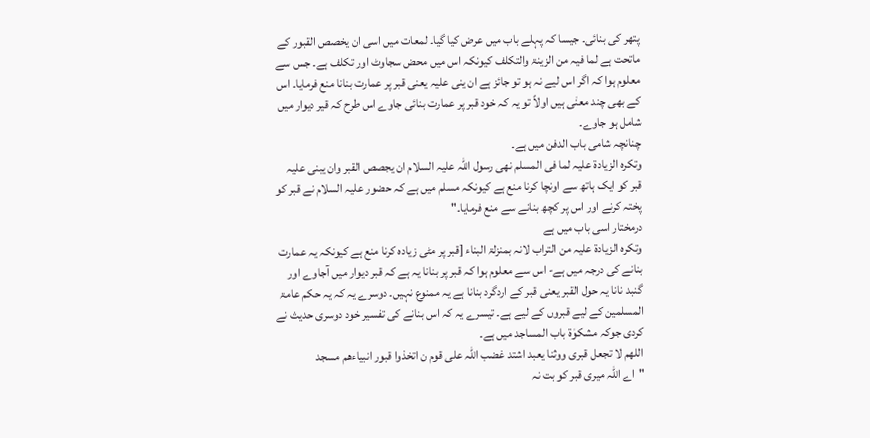پتھر کی بنائی۔ جیسا کہ پہلے باب میں عرض کیا گیا۔ لمعات میں اسی ان یخصص القبور کے ماتحت ہے لما فیہ من الزینۃ والتکلف کیونکہ اس میں محض سجاوٹ اور تکلف ہے۔ جس سے معلوم ہوا کہ اگر اس لیے نہ ہو تو جائز ہے ان ینی علیہ یعنی قبر پر عمارت بنانا منع فرمایا۔ اس کے بھی چند معنٰی ہیں اولاً تو یہ کہ خود قبر پر عمارت بنائی جاوے اس طرح کہ قیر دیوار میں شامل ہو جاوے۔
چنانچہ شامی باب الدفن میں ہے۔
وتکرہ الزیادۃ علیہ لما فی المسلم نھی رسول اللہ علیہ السلام ان یجصص القبر وان یبنی علیہ
قبر کو ایک ہاتھ سے اونچا کرنا منع ہے کیونکہ مسلم میں ہے کہ حضور علیہ السلام نے قبر کو پختہ کرنے اور اس پر کچھ بنانے سے منع فرمایا۔"
درمختار اسی باب میں ہے
وتکرہ الزیادۃ علیہ من التراب لانہ بمنزلۃ البناء [قبر پر مٹی زیادہ کرنا منع ہے کیونکہ یہ عمارت بنانے کی درجہ میں ہے- اس سے معلوم ہوا کہ قبر پر بنانا یہ ہے کہ قبر دیوار میں آجاوے اور گنبد نانا یہ حول القبر یعنی قبر کے اردگرد بنانا ہے یہ ممنوع نہیں۔ دوسرے یہ کہ یہ حکم عامۃ المسلمین کے لیے قبروں کے لیے ہے۔ تیسرے یہ کہ اس بنانے کی تفسیر خود دوسری حدیث نے کردی جوکہ مشکوٰۃ باب المساجد میں ہے۔
اللھم لا تجعل قبری ووثنا یعبد اشتد غضب اللہ علی قوم ن اتخذوا قبور انبیاءھم مسجد
"اے اللہ میری قبر کو بت نہ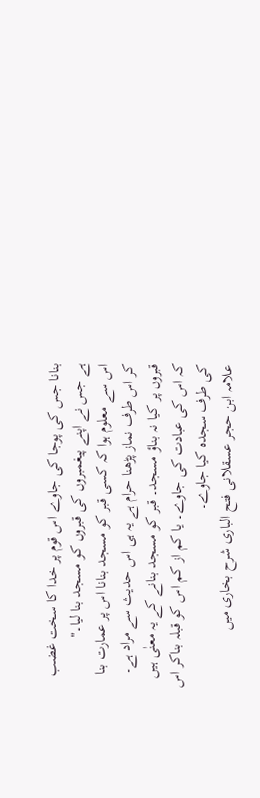بنانا جس کی پوجا کی جاوے اس قوم پر خدا کا سخت غضب ہے جس نے اپنے پیغمبروں کی قبروں کو مسجد بنا لیا۔"
اس سے معلوم ہوا کہ کسی قبر کو مسجد بنانا اس پر عمارت بنا کر اس طرف نماز پڑھنا حرام ہے یہ ہی اس حدیث سے مراد ہے۔ قبروں پر کیا نہ بناؤ مسجد۔ قبر کو مسجد بنانے کے یہ معنٰی ہیں کہ اس کی عبادت کی جاوے۔ یا کم از کم اس کو قبلہ بناکر اس کی طرف سجدہ کیا جاوے۔
علامہ ابن حجر عسقلانی فتح الباری شرح بخاری میں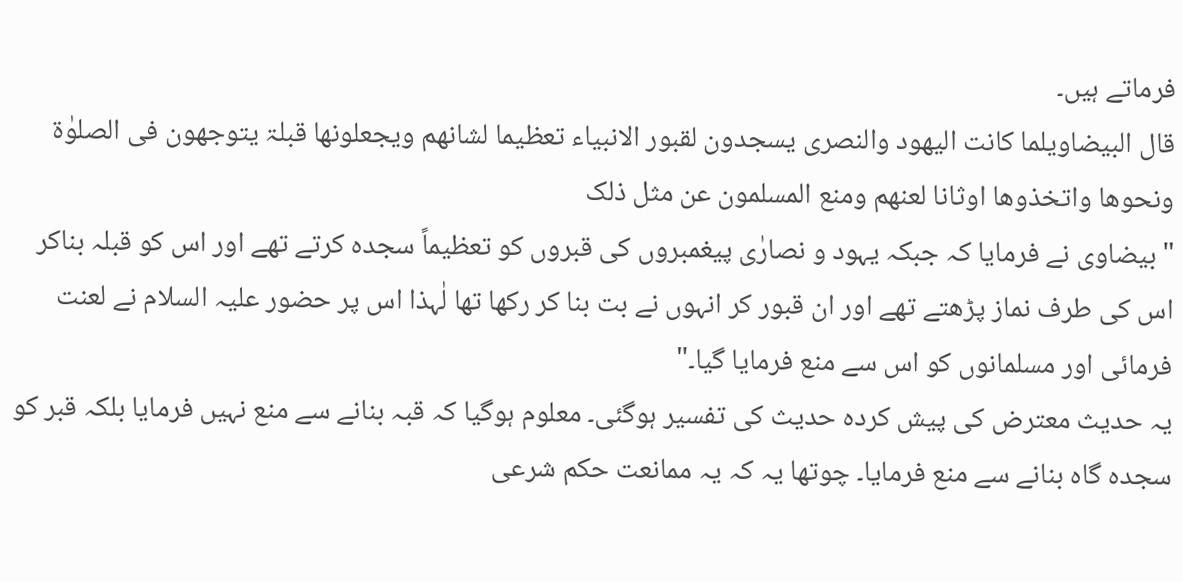فرماتے ہیں۔
قال البیضاویلما کانت الیھود والنصری یسجدون لقبور الانبیاء تعظیما لشانھم ویجعلونھا قبلۃ یتوجھون فی الصلوٰۃ ونحوھا واتخذوھا اوثانا لعنھم ومنع المسلمون عن مثل ذلک
"بیضاوی نے فرمایا کہ جبکہ یہود و نصارٰی پیغمبروں کی قبروں کو تعظیماً سجدہ کرتے تھے اور اس کو قبلہ بناکر اس کی طرف نماز پڑھتے تھے اور ان قبور کر انہوں نے بت بنا کر رکھا تھا لٰہذا اس پر حضور علیہ السلام نے لعنت فرمائی اور مسلمانوں کو اس سے منع فرمایا گیا۔"
یہ حدیث معترض کی پیش کردہ حدیث کی تفسیر ہوگئی۔ معلوم ہوگیا کہ قبہ بنانے سے منع نہیں فرمایا بلکہ قبر کو سجدہ گاہ بنانے سے منع فرمایا۔ چوتھا یہ کہ یہ ممانعت حکم شرعی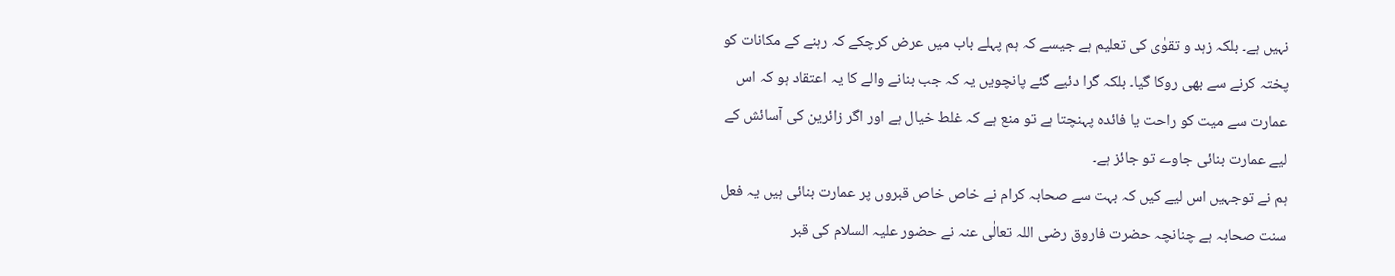نہیں ہے۔ بلکہ زہد و تقوٰی کی تعلیم ہے جیسے کہ ہم پہلے باب میں عرض کرچکے کہ رہنے کے مکانات کو پختہ کرنے سے بھی روکا گیا۔ بلکہ گرا دئیے گئے پانچویں یہ کہ جب بنانے والے کا یہ اعتقاد ہو کہ اس عمارت سے میت کو راحت یا فائدہ پہنچتا ہے تو منع ہے کہ غلط خیال ہے اور اگر زائرین کی آسائش کے لیے عمارت بنائی جاوے تو جائز ہے۔
ہم نے توجہیں اس لیے کیں کہ بہت سے صحابہ کرام نے خاص خاص قبروں پر عمارت بنائی ہیں یہ فعل سنت صحابہ ہے چنانچہ حضرت فاروق رضی اللہ تعالٰی عنہ نے حضور علیہ السلام کی قبر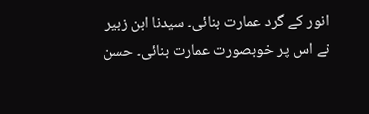انور کے گرد عمارت بنائی۔ سیدنا ابن زبیر نے اس پر خوبصورت عمارت بنائی۔ حسن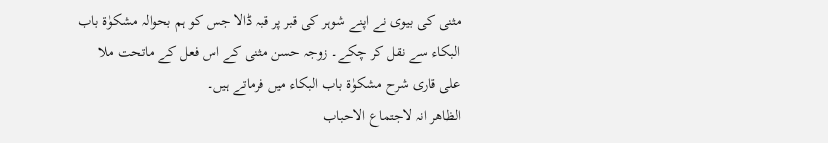مثنی کی بیوی نے اپنے شوہر کی قبر پر قبہ ڈالا جس کو ہم بحوالہ مشکوٰۃ باب البکاء سے نقل کر چکے۔ زوجہ حسن مثنی کے اس فعل کے ماتحت ملا علی قاری شرح مشکوٰۃ باب البکاء میں فرماتے ہیں۔
الظاھر انہ لاجتماع الاحباب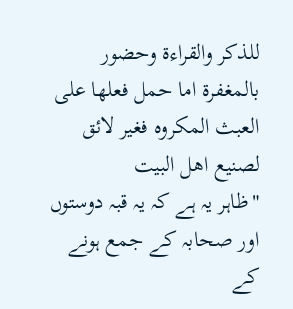للذکر والقراءۃ وحضور بالمغفرۃ اما حمل فعلھا علی العبث المکروہ فغیر لائق لصنیع اھل البیت
"ظاہر یہ ہے کہ یہ قبہ دوستوں اور صحابہ کے جمع ہونے کے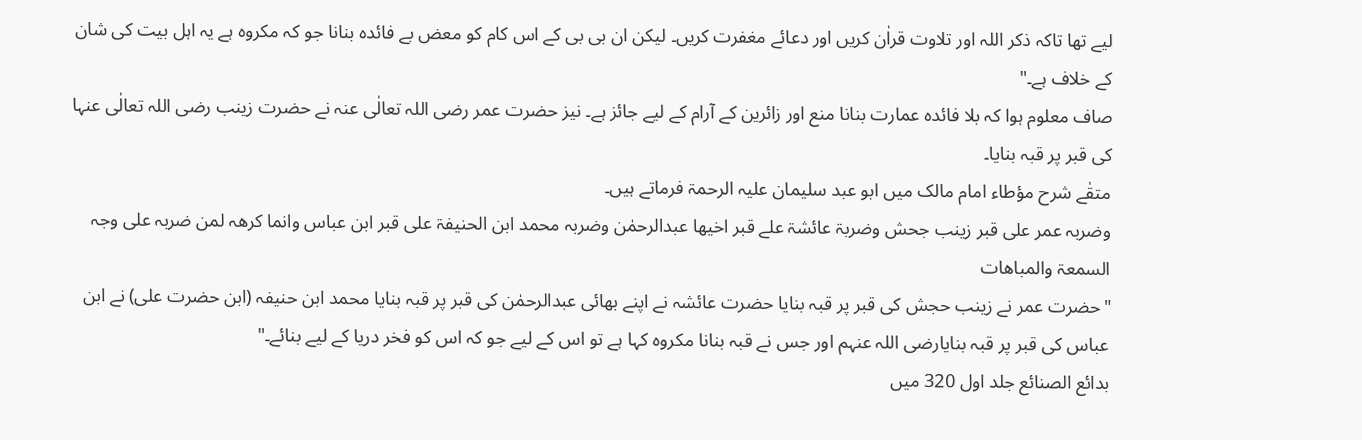لیے تھا تاکہ ذکر اللہ اور تلاوت قراٰن کریں اور دعائے مغفرت کریں۔ لیکن ان بی بی کے اس کام کو معض بے فائدہ بنانا جو کہ مکروہ ہے یہ اہل بیت کی شان کے خلاف ہے۔"
صاف معلوم ہوا کہ بلا فائدہ عمارت بنانا منع اور زائرین کے آرام کے لیے جائز ہے۔ نیز حضرت عمر رضی اللہ تعالٰی عنہ نے حضرت زینب رضی اللہ تعالٰی عنہا کی قبر پر قبہ بنایا۔
متقٰے شرح مؤطاء امام مالک میں ابو عبد سلیمان علیہ الرحمۃ فرماتے ہیں۔
وضربہ عمر علی قبر زینب جحش وضربۃ عائشۃ علے قبر اخیھا عبدالرحمٰن وضربہ محمد ابن الحنیفۃ علی قبر ابن عباس وانما کرھہ لمن ضربہ علی وجہ السمعۃ والمباھات
"حضرت عمر نے زینب حجش کی قبر پر قبہ بنایا حضرت عائشہ نے اپنے بھائی عبدالرحمٰن کی قبر پر قبہ بنایا محمد ابن حنیفہ (ابن حضرت علی) نے ابن عباس کی قبر پر قبہ بنایارضی اللہ عنہم اور جس نے قبہ بنانا مکروہ کہا ہے تو اس کے لیے جو کہ اس کو فخر دریا کے لیے بنائے۔"
بدائع الصنائع جلد اول 320 میں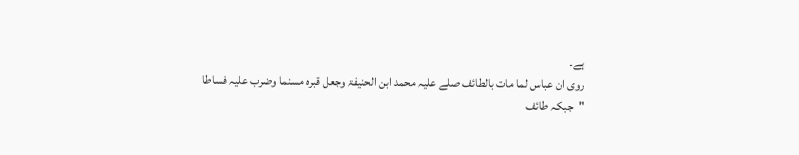ہے۔
روی ان عباس لما مات بالطائف صلے علیہ محمد ابن الحنیفۃ وجعل قبرہ مسنما وضرب علیہ فساطا
"جبکہ طائف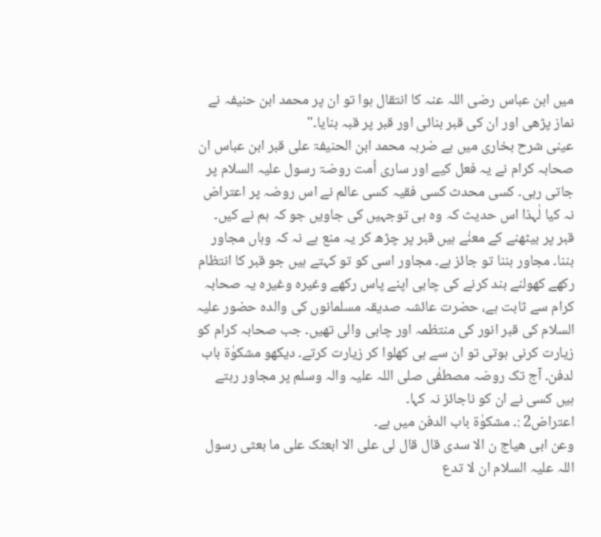میں ابن عباس رضی اللہ عنہ کا انتقال ہوا تو ان پر محمد ابن حنیفہ نے نماز پڑھی اور ان کی قبر بنائی اور قبر پر قبہ بنایا۔"
عینی شرح بخاری میں ہے ضربہ محمد ابن الحنیفۃ علی قبر ابن عباس ان صحابہ کرام نے یہ فعل کیے اور ساری اُمت روضۃ رسول علیہ السلام پر جاتی رہی۔ کسی محدث کسی فقیہ کسی عالم نے اس روضہ پر اعتراض نہ کیا لٰہذا اس حدیث کہ وہ ہی توجہیں کی جاویں جو کہ ہم نے کیں۔ قبر پر بیٹھنے کے معنٰے ہیں قبر پر چڑھ کر یہ منع ہے نہ کہ وہاں مجاور بننا۔ مجاور بننا تو جائز ہے۔ مجاور اسی کو تو کہتے ہیں جو قبر کا انتظام رکھے کھولنے بند کرنے کی چابی اپنے پاس رکھے وغیرہ وغیرہ یہ صحابہ کرام سے ثابت ہے، حضرت عائشہ صدیقہ مسلمانوں کی والدہ حضور علیہ السلام کی قبر انور کی منتظمہ اور چابی والی تھیں۔ جب صحابہ کرام کو زیارت کرنی ہوتی تو ان سے ہی کھلوا کر زیارت کرتے۔ دیکھو مشکوٰۃ باب لدفن۔ آج تک روضہ مصطفٰی صلی اللہ علیہ والہ وسلم پر مجاور رہتے ہیں کسی نے ان کو ناجائز نہ کہا۔
اعتراض2 :۔ مشکوٰۃ باب الدفن میں ہے۔
وعن ابی ھیاج ن الا سدی قال قال لی علی الا ابعثک علی ما بعثی رسول اللہ علیہ السلام ان لا تدع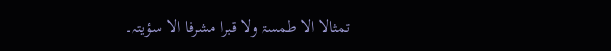تمثالا الا طمسۃ ولا قبرا مشرفا الا سؤیتہ۔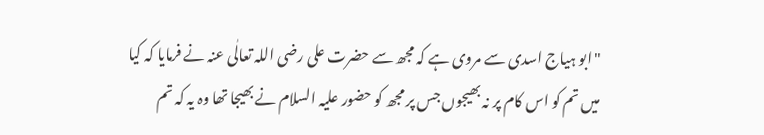"ابو ہیاج اسدی سے مروی ہے کہ مجھ سے حضرت علی رضی اللہ تعالٰی عنہ نے فرمایا کہ کیا میں تم کو اس کام پر نہ بھیجوں جس پر مجھ کو حضور علیہ السلام نے بھیجا تھا وہ یہ کہ تم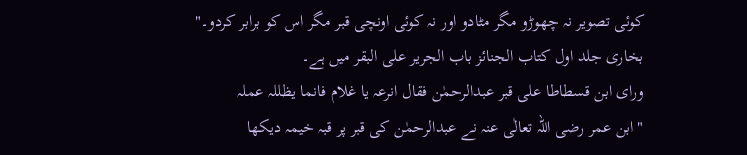کوئی تصویر نہ چھوڑو مگر مٹادو اور نہ کوئی اونچی قبر مگر اس کو برابر کردو۔"
بخاری جلد اول کتاب الجنائز باب الجریر علی البقر میں ہے۔
ورای ابن قسطاطا علی قبر عبدالرحمٰن فقال انرعہ یا غلام فانما یظللہ عملہ
"ابن عمر رضی اللہ تعالٰی عنہ نے عبدالرحمٰن کی قبر پر قبہ خیمہ دیکھا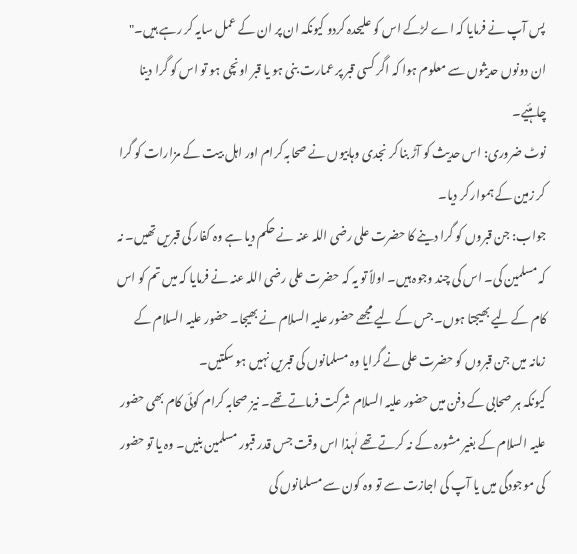پس آپ نے فرمایا کہ اے لڑکے اس کو علیحدہ کردو کیونکہ ان پر ان کے عمل سایہ کر رہے ہیں۔"
ان دونوں حدیثوں سے معلوم ہوا کہ اگر کسی قبر پر عمارت بنی ہو یا قبر اونچی ہو تو اس کو گرا دینا چاہئیے۔
نوٹ ضروری: اس حدیث کو آڑ بنا کر نجدی وہابیوں نے صحابہ کرام اور اہل بیت کے مزارات کو گرا کر زمین کے ہموار کر دیا۔
جواب: جن قبروں کو گرا دینے کا حضرت علی رضی اللہ عنہ نے حکم دیا ہے وہ کفار کی قبریں تھیں۔ نہ کہ مسلمین کی۔ اس کی چند وجوہ ہیں۔ اولاً تو یہ کہ حضرت علی رضی اللہ عنہ نے فرمایا کہ میں تم کو اس کام کے لیے بھیجتا ہوں۔ جس کے لیے مجھے حضور علیہ السلام نے بھیجا۔ حضور علیہ السلام کے زمانہ میں جن قبروں کو حضرت علی نے گرایا وہ مسلمانوں کی قبریں نہیں ہو سکتیں۔
کیونکہ ہر صحابی کے دفن میں حضور علیہ السلام شرکت فرماتے تھے۔ نیز صحابہ کرام کوئی کام بھی حضور علیہ السلام کے بغیر مشورہ کے نہ کرتے تھے لٰہذا اس وقت جس قدر قبور مسلمین بنیں۔ وہ یا تو حضور کی موجودگی میں یا آپ کی اجازت سے تو وہ کون سے مسلمانوں کی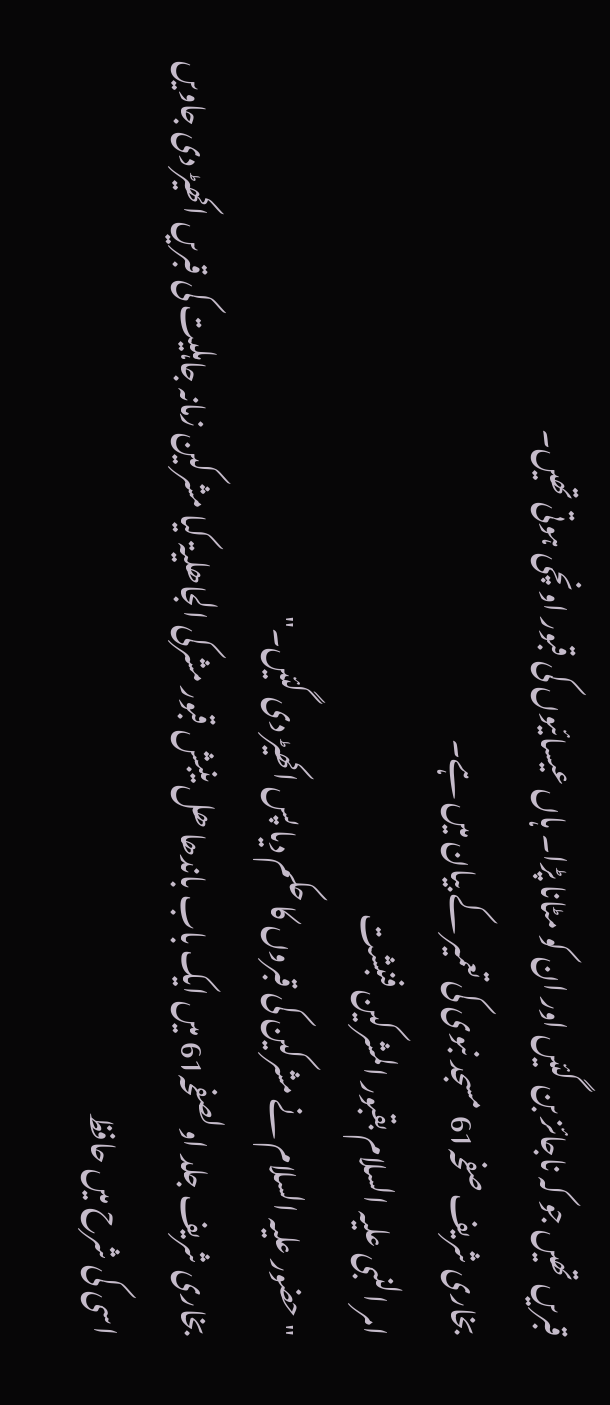قبریں تھیں جو کہ ناجائز بن گئیں اور ان کو مٹانا پڑا۔ ہاں عیسائیوں کی قبور اونچی ہوتی تھیں۔
بخاری شریف صفحہ61 مسجد نبوی کی تعمیر کے بیان میں ہے۔
امر النبی علیہ السلام بقبور المشرکین فنبشت
"حضور علیہ السلام نے مشرکین کی قبروں کا حکم دیا پس اکھیڑ دی گئیں۔"
بخاری شریف جلد اولصفحہ61 میں ایک باب باندھا ھل ینبش قبور مشرکی الجاھلیۃ کیا مشرکین زمانہ جاہلیت کی قبریں اکھیڑ دی جاویں اسی کی شرح میں حافظ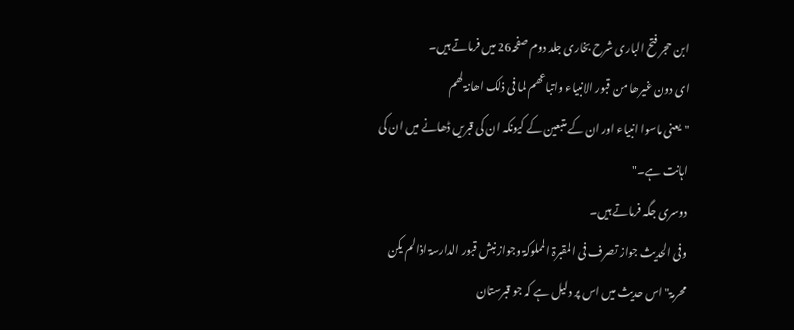ابن حجر فتح الباری شرح بخاری جلد دوم صفحہ26 میں فرماتے ہیں۔
ای دون غیرھا من قبور الانبیاء واتباعھم لما فی ذلک اھانۃ لھم
"یعنی ماسوا انبیاء اور ان کے متبعین کے کیونکہ ان کی قبریں ڈھانے میں ان کی اہانت ہے۔"
دوسری جگہ فرماتے ہیں۔
وفی الحدیث جواز تصرف فی المقبرۃ المملوکۃ وجواز نبش قبور الدارسۃ اذالم یکن محرمۃ"اس حدیث میں اس پر دلیل ہے کہ جو قبرستان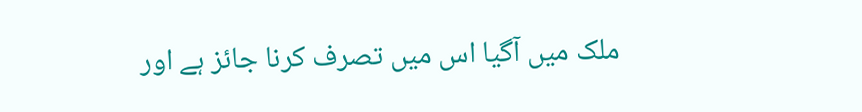ملک میں آگیا اس میں تصرف کرنا جائز ہے اور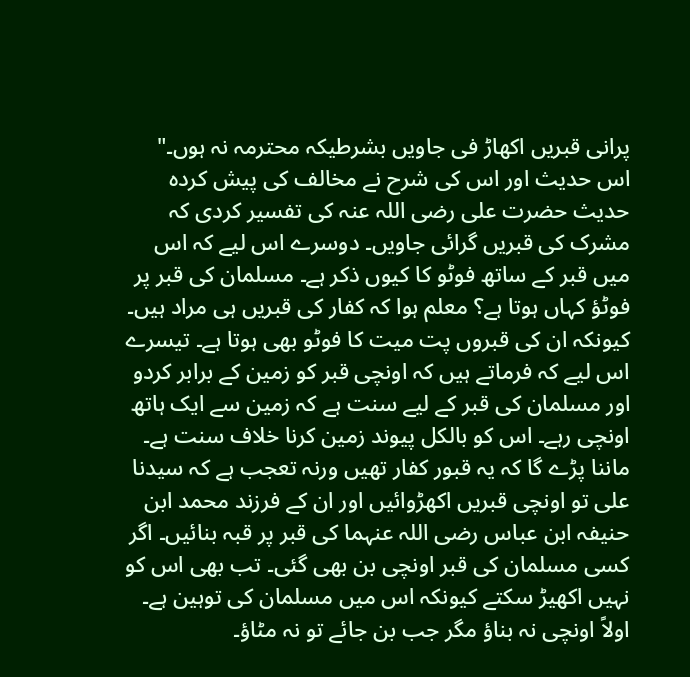پرانی قبریں اکھاڑ فی جاویں بشرطیکہ محترمہ نہ ہوں۔"
اس حدیث اور اس کی شرح نے مخالف کی پیش کردہ حدیث حضرت علی رضی اللہ عنہ کی تفسیر کردی کہ مشرک کی قبریں گرائی جاویں۔ دوسرے اس لیے کہ اس میں قبر کے ساتھ فوٹو کا کیوں ذکر ہے۔ مسلمان کی قبر پر فوٹؤ کہاں ہوتا ہے؟ معلم ہوا کہ کفار کی قبریں ہی مراد ہیں۔ کیونکہ ان کی قبروں پت میت کا فوٹو بھی ہوتا ہے۔ تیسرے اس لیے کہ فرماتے ہیں کہ اونچی قبر کو زمین کے برابر کردو اور مسلمان کی قبر کے لیے سنت ہے کہ زمین سے ایک ہاتھ اونچی رہے۔ اس کو بالکل پیوند زمین کرنا خلاف سنت ہے۔ ماننا پڑے گا کہ یہ قبور کفار تھیں ورنہ تعجب ہے کہ سیدنا علی تو اونچی قبریں اکھڑوائیں اور ان کے فرزند محمد ابن حنیفہ ابن عباس رضی اللہ عنہما کی قبر پر قبہ بنائیں۔ اگر کسی مسلمان کی قبر اونچی بن بھی گئی۔ تب بھی اس کو نہیں اکھیڑ سکتے کیونکہ اس میں مسلمان کی توہین ہے۔ اولاً اونچی نہ بناؤ مگر جب بن جائے تو نہ مٹاؤ۔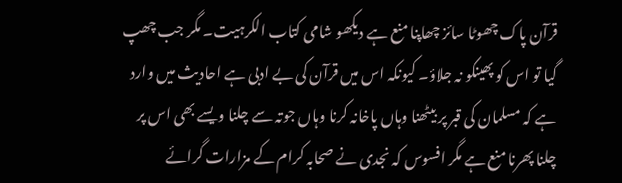قرآن پاک چھوٹا سائز چھاپنا منع ہے دیکھو شامی کتاب الکرہیت۔ مگر جب چھپ گیا تو اس کو پھینکو نہ جلاؤ۔ کیونکہ اس میں قرآن کی بے ادبی ہے احادیث میں وارد ہے کہ مسلمان کی قبر پر بیٹھنا وہاں پاخانہ کرنا وہاں جوتہ سے چلنا ویسے بھی اس پر چلنا پھرنا منع ہے مگر افسوس کہ نجدی نے صحابہ کرام کے مزارات گرائے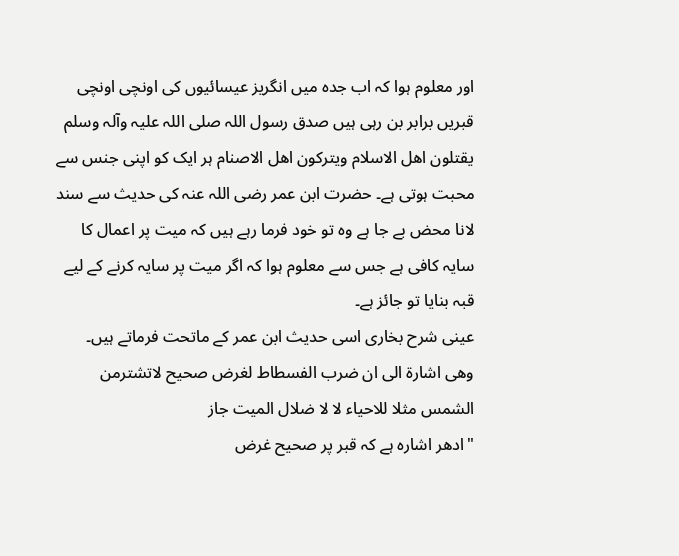اور معلوم ہوا کہ اب جدہ میں انگریز عیسائیوں کی اونچی اونچی قبریں برابر بن رہی ہیں صدق رسول اللہ صلی اللہ علیہ وآلہ وسلم یقتلون اھل الاسلام ویترکون اھل الاصنام ہر ایک کو اپنی جنس سے محبت ہوتی ہے۔ حضرت ابن عمر رضی اللہ عنہ کی حدیث سے سند لانا محض بے جا ہے وہ تو خود فرما رہے ہیں کہ میت پر اعمال کا سایہ کافی ہے جس سے معلوم ہوا کہ اگر میت پر سایہ کرنے کے لیے قبہ بنایا تو جائز ہے۔
عینی شرح بخاری اسی حدیث ابن عمر کے ماتحت فرماتے ہیں۔
وھی اشارۃ الی ان ضرب الفسطاط لغرض صحیح لاتشترمن الشمس مثلا للاحیاء لا لا ضلال المیت جاز
"ادھر اشارہ ہے کہ قبر پر صحیح غرض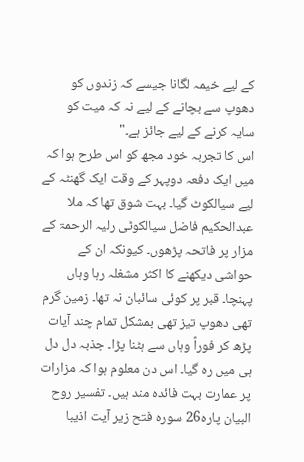کے لیے خیمہ لگانا جیسے کہ زندوں کو دھوپ سے بچانے کے لیے نہ کہ میت کو سایہ کرنے کے لیے جائز ہے۔"
اس کا تجربہ خود مجھ کو اس طرح ہوا کہ میں ایک دفعہ دوپہر کے وقت ایک گھنٹہ کے لیے سیالکوٹ گیا۔ بہت شوق تھا کہ ملا عبدالحکیم فاضل سیالکوٹی رلیہ الرحمۃ کے مزار پر فاتحہ پڑھوں۔ کیونکہ ان کے حواشی دیکھنے کا اکثر مشغلہ رہا وہاں پہنچا۔ قبر پر کوئی سائبان نہ تھا۔ زمین گرم تھی دھوپ تیز تھی بمشکل تمام چند آیات پڑھ کر فوراً وہاں سے ہٹنا پڑا۔ جذبہ دل دل ہی میں رہ گیا۔ اس دن معلوم ہوا کہ مزارات پر عمارت بہت فائدہ مند ہیں۔ تفسیر روح البیان پارہ26 سورہ فتح زیر آیت اذیبا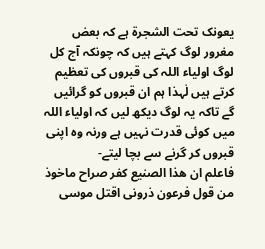یعونک تحت الشجرۃ ہے کہ بعض مغرور لوگ کہتے ہیں کہ چونکہ آج کل لوگ اولیاء اللہ کی قبروں کی تعظیم کرتے ہیں لٰہذا ہم ان قبروں کو گرائیں گے تاکہ یہ لوگ دیکھ لیں کہ اولیاء اللہ میں کوئی قدرت نہیں ہے ورنہ وہ اپنی قبروں کر گرنے سے بچا لیتے-
فاعلم ان ھذا الصنیع کفر صراح ماخوذ من قول فرعون ذرونی اقتل موسی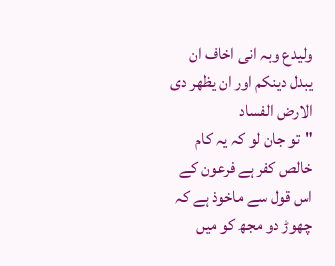ولیدع وبہ انی اخاف ان یبدل دینکم اور ان یظھر دی الارض الفساد
"تو جان لو کہ یہ کام خالص کفر ہے فرعون کے اس قول سے ماخوذ ہے کہ چھوڑ دو مجھ کو میں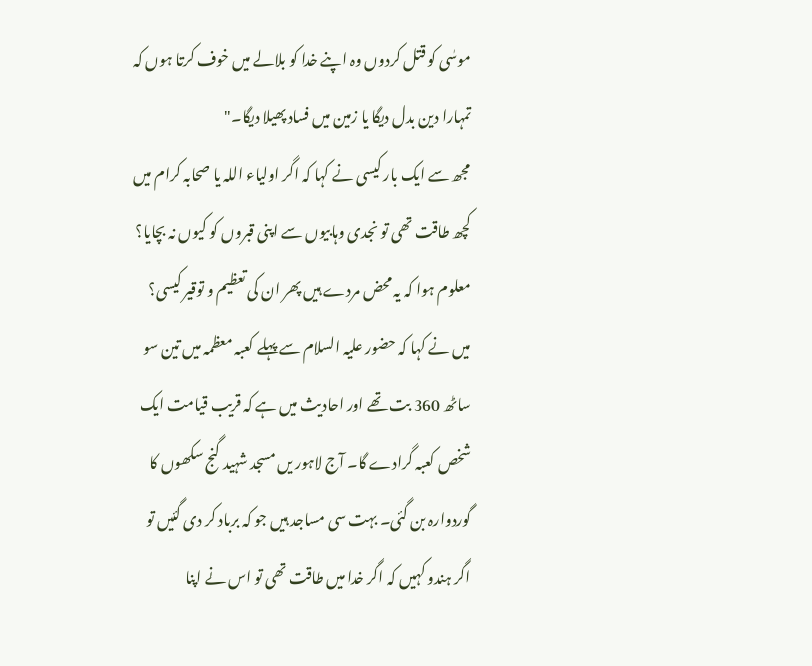موسٰی کو قتل کردوں وہ اپنے خدا کو بلالے میں خوف کرتا ہوں کہ تمہارا دین بدل دیگا یا زمین میں فساد پھیلا دیگا۔"
مجھ سے ایک بار کیسی نے کہا کہ اگر اولیاء اللہ یا صحابہ کرام میں کچھ طاقت تھی تو نجدی وہابیوں سے اپنی قبروں کو کیوں نہ بچایا؟ معلوم ہوا کہ یہ محض مردے ہیں پھر ان کی تعظیم و توقیر کیسی؟ میں نے کہا کہ حضور علیہ السلام سے پہلے کعبہ معظمہ میں تین سو ساٹھ 360 بت تھے اور احادیث میں ہے کہ قریب قیامت ایک شخص کعبہ گرادے گا۔ آج لاہور یں مسجد شہید گنج سکھوں کا گوردوارہ بن گئی۔ بہت سی مساجد ہیں جو کہ برباد کر دی گئیں تو اگر ہندو کہیں کہ اگر خدا میں طاقت تھی تو اس نے اپنا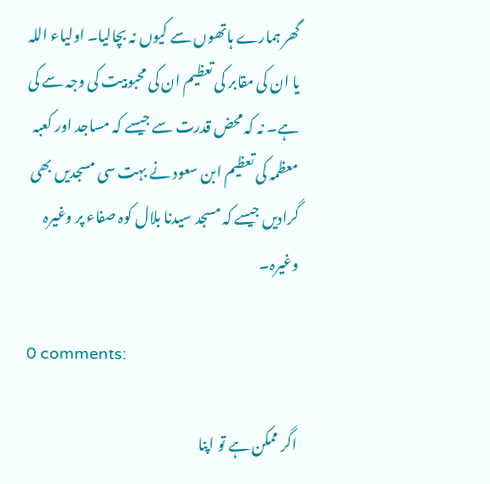گھر ہمارے ہاتھوں سے کیوں نہ بچالیا۔ اولیاء اللہ یا ان کی مقابر کی تعظیم ان کی محبوبیت کی وجہ سے کی ہے۔ نہ کہ محض قدرت سے جیسے کہ مساجد اور کعبہ معظمہ کی تعظیم ابن سعود نے بہت سی مسجدیں بھی گرادیں جیسے کہ مسجد سیدنا بلال کوہ صفاء پر وغیرہ وغیرہ۔

0 comments:

اگر ممکن ہے تو اپنا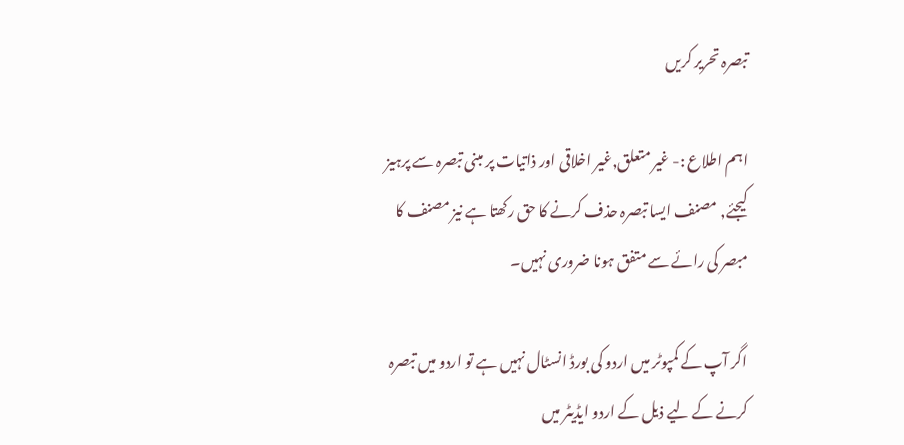تبصرہ تحریر کریں

اہم اطلاع :- غیر متعلق,غیر اخلاقی اور ذاتیات پر مبنی تبصرہ سے پرہیز کیجئے, مصنف ایسا تبصرہ حذف کرنے کا حق رکھتا ہے نیز مصنف کا مبصر کی رائے سے متفق ہونا ضروری نہیں۔

اگر آپ کے کمپوٹر میں اردو کی بورڈ انسٹال نہیں ہے تو اردو میں تبصرہ کرنے کے لیے ذیل کے اردو ایڈیٹر میں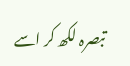تبصرہ لکھ کر اسے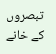تبصروں کے خانے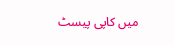میں کاپی پیسٹ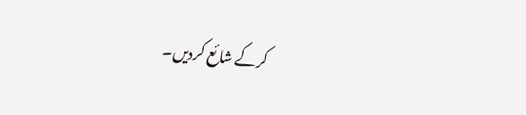کرکے شائع کردیں۔